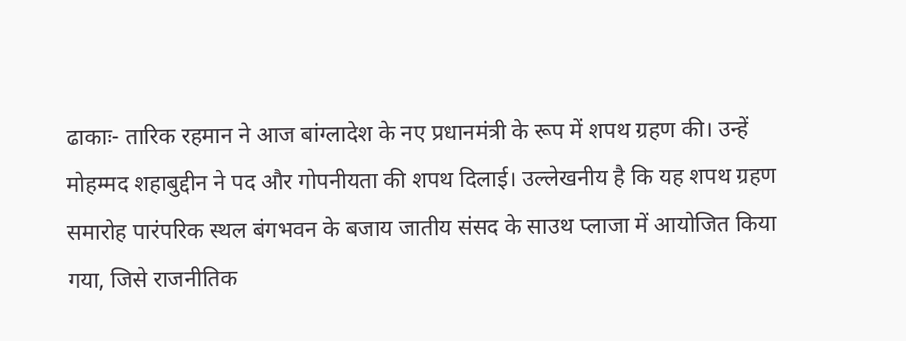ढाकाः- तारिक रहमान ने आज बांग्लादेश के नए प्रधानमंत्री के रूप में शपथ ग्रहण की। उन्हें मोहम्मद शहाबुद्दीन ने पद और गोपनीयता की शपथ दिलाई। उल्लेखनीय है कि यह शपथ ग्रहण समारोह पारंपरिक स्थल बंगभवन के बजाय जातीय संसद के साउथ प्लाजा में आयोजित किया गया, जिसे राजनीतिक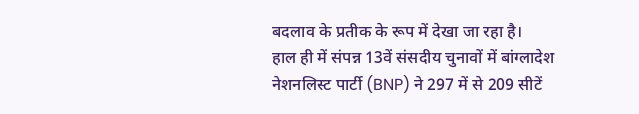बदलाव के प्रतीक के रूप में देखा जा रहा है।
हाल ही में संपन्न 13वें संसदीय चुनावों में बांग्लादेश नेशनलिस्ट पार्टी (BNP) ने 297 में से 209 सीटें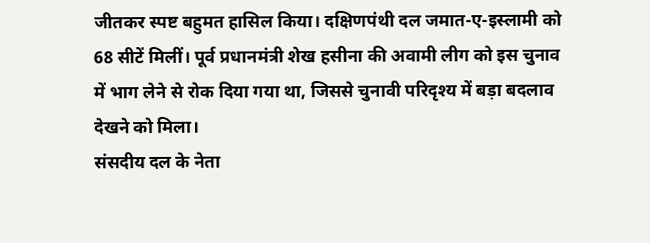जीतकर स्पष्ट बहुमत हासिल किया। दक्षिणपंथी दल जमात-ए-इस्लामी को 68 सीटें मिलीं। पूर्व प्रधानमंत्री शेख हसीना की अवामी लीग को इस चुनाव में भाग लेने से रोक दिया गया था, जिससे चुनावी परिदृश्य में बड़ा बदलाव देखने को मिला।
संसदीय दल के नेता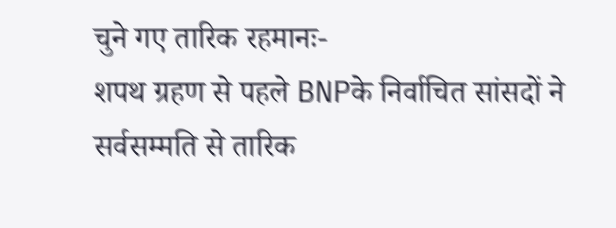चुने गए तारिक रहमानः-
शपथ ग्रहण से पहले BNPके निर्वाचित सांसदों ने सर्वसम्मति से तारिक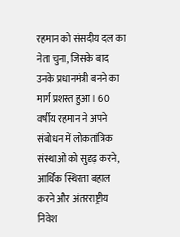रहमान को संसदीय दल का नेता चुना, जिसके बाद उनके प्रधानमंत्री बनने का मार्ग प्रशस्त हुआ। 60 वर्षीय रहमान ने अपने संबोधन में लोकतांत्रिक संस्थाओं को सुदृढ़ करने, आर्थिक स्थिरता बहाल करने और अंतरराष्ट्रीय निवेश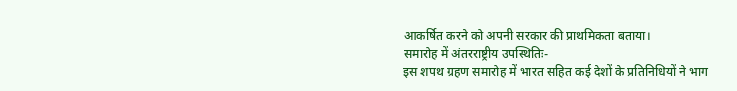आकर्षित करने को अपनी सरकार की प्राथमिकता बताया।
समारोह में अंतरराष्ट्रीय उपस्थितिः-
इस शपथ ग्रहण समारोह में भारत सहित कई देशों के प्रतिनिधियों ने भाग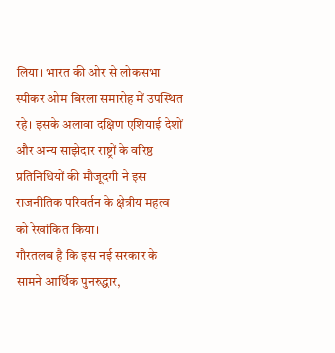लिया। भारत की ओर से लोकसभा स्पीकर ओम बिरला समारोह में उपस्थित रहे। इसके अलावा दक्षिण एशियाई देशों और अन्य साझेदार राष्ट्रों के वरिष्ठ प्रतिनिधियों की मौजूदगी ने इस राजनीतिक परिवर्तन के क्षेत्रीय महत्व को रेखांकित किया।
गौरतलब है कि इस नई सरकार के सामने आर्थिक पुनरुद्धार,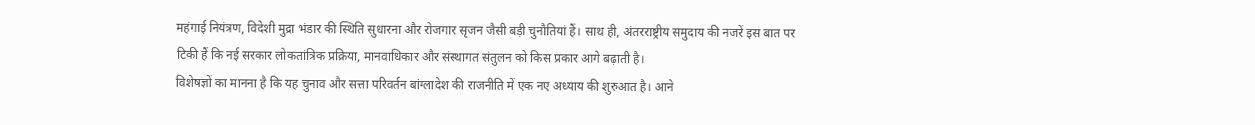महंगाई नियंत्रण, विदेशी मुद्रा भंडार की स्थिति सुधारना और रोजगार सृजन जैसी बड़ी चुनौतियां हैं। साथ ही, अंतरराष्ट्रीय समुदाय की नजरें इस बात पर टिकी हैं कि नई सरकार लोकतांत्रिक प्रक्रिया, मानवाधिकार और संस्थागत संतुलन को किस प्रकार आगे बढ़ाती है।
विशेषज्ञों का मानना है कि यह चुनाव और सत्ता परिवर्तन बांग्लादेश की राजनीति में एक नए अध्याय की शुरुआत है। आने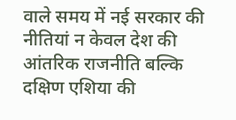वाले समय में नई सरकार की नीतियां न केवल देश की आंतरिक राजनीति बल्कि दक्षिण एशिया की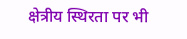क्षेत्रीय स्थिरता पर भी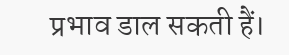प्रभाव डाल सकती हैं।